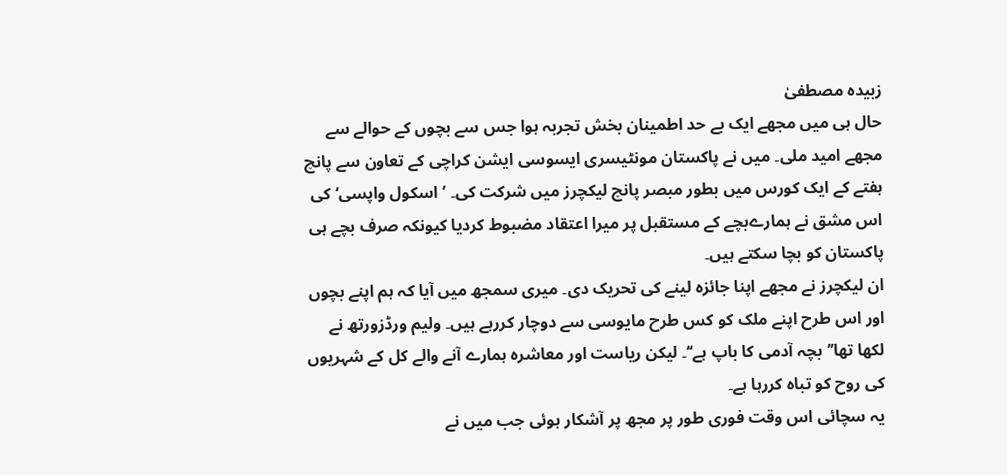زبیدہ مصطفیٰ
حال ہی میں مجھے ایک بے حد اطمینان بخش تجربہ ہوا جس سے بچوں کے حوالے سے مجھے امید ملی۔ میں نے پاکستان مونٹیسری ایسوسی ایشن کراچی کے تعاون سے پانچ ہفتے کے ایک کورس میں بطور مبصر پانچ لیکچرز میں شرکت کی۔ ’اسکول واپسی‘کی اس مشق نے ہمارےبچے کے مستقبل پر میرا اعتقاد مضبوط کردیا کیونکہ صرف بچے ہی پاکستان کو بچا سکتے ہیں۔
ان لیکچرز نے مجھے اپنا جائزہ لینے کی تحریک دی۔ میری سمجھ میں آیا کہ ہم اپنے بچوں اور اس طرح اپنے ملک کو کس طرح مایوسی سے دوچار کررہے ہیں۔ ولیم ورڈزورتھ نے لکھا تھا’’بچہ آدمی کا باپ ہے‘‘۔ لیکن ریاست اور معاشرہ ہمارے آنے والے کل کے شہریوں کی روح کو تباہ کررہا ہے۔
یہ سچائی اس وقت فوری طور پر مجھ پر آشکار ہوئی جب میں نے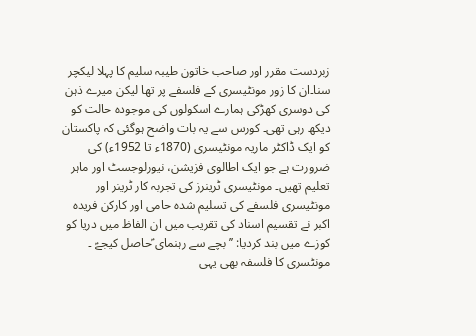زبردست مقرر اور صاحب خاتون طیبہ سلیم کا پہلا لیکچر سنا۔ان کا زور مونٹیسری کے فلسفے پر تھا لیکن میرے ذہن کی دوسری کھڑکی ہمارے اسکولوں کی موجودہ حالت کو دیکھ رہی تھی۔ کورس سے یہ بات واضح ہوگئی کہ پاکستان کو ایک ڈاکٹر ماریہ مونٹیسری (1870ء تا 1952ء) کی ضرورت ہے جو ایک اطالوی فزیشن، نیورلوجسٹ اور ماہر تعلیم تھیں۔ مونٹیسری ٹرینرز کی تجربہ کار ٹرینر اور مونٹیسری فلسفے کی تسلیم شدہ حامی اور کارکن فریدہ اکبر نے تقسیم اسناد کی تقریب میں ان الفاظ میں دریا کو کوزے میں بند کردیا: ’’بچے سے رہنمای ؑحاصل کیجےؑ ۔ مونٹسری کا فلسفہ بھی یہی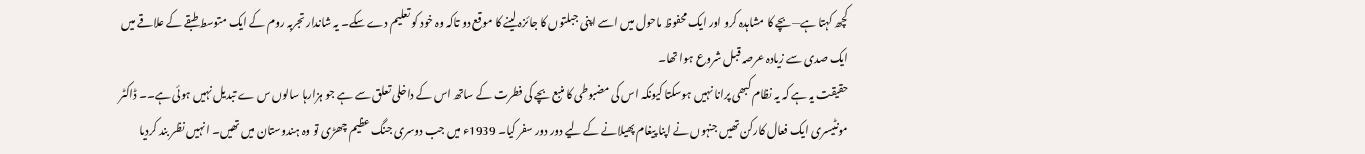کچھ کہتا ہے—بچے کا مشاہدہ کرو اور ایک محفوظ ماحول میں اسے اپنی جبلتوں کا جائزہ لینے کا موقع دو تاکہ وہ خود کو تعلیم دے سکے۔ یہ شاندار تجربہ روم کے ایک متوسط طبقے کے علاقے میں ایک صدی سے زیادہ عرصہ قبل شروع ہوا تھا۔
حقیقت یہ ہے کہ یہ نظام کبھی پرانا نہیں ہوسکتا کیونکہ اس کی مضبوطی کا منبع بچے کی فطرت کے ساتھ اس کے داخلی تعلق سے ہے جو ہزارہا سالوں س ے تبدیل نہیں ہوئی ہے۔۔ ڈاکٹر مونٹیسری ایک فعال کارکن تھیں جنہوں نے اپنا پیغام پھیلانے کے لیے دور دور سفر کیا۔ 1939ء میں جب دوسری جنگ عظیم چھڑی تو وہ ہندوستان میں تھیں۔ انہیں نظر بند کردیا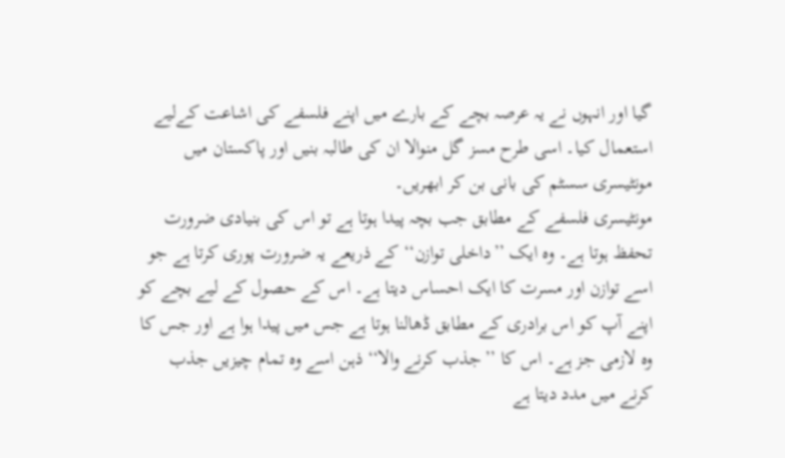گیا اور انہوں نے یہ عرصہ بچے کے بارے میں اپنے فلسفے کی اشاعت کےلیے استعمال کیا۔ اسی طرح مسز گل منوالا ان کی طالبہ بنیں اور پاکستان میں مونٹیسری سسٹم کی بانی بن کر ابھریں۔
مونٹیسری فلسفے کے مطابق جب بچہ پیدا ہوتا ہے تو اس کی بنیادی ضرورت تحفظ ہوتا ہے۔ وہ ایک ’’داخلی توازن‘‘ کے ذریعے یہ ضرورت پوری کرتا ہے جو اسے توازن اور مسرت کا ایک احساس دیتا ہے۔ اس کے حصول کے لیے بچے کو اپنے آپ کو اس برادری کے مطابق ڈھالنا ہوتا ہے جس میں پیدا ہوا ہے اور جس کا وہ لازمی جز ہے۔ اس کا ’’جذب کرنے والا‘‘ ذہن اسے وہ تمام چیزیں جذب کرنے میں مدد دیتا ہے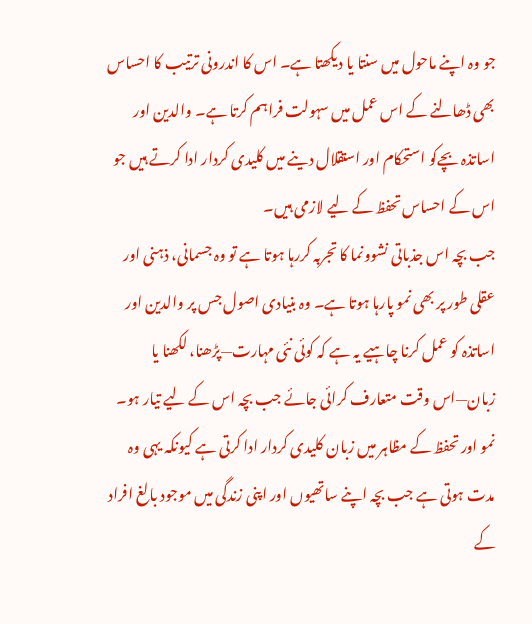جو وہ اپنے ماحول میں سنتا یا دیکھتا ہے۔ اس کا اندرونی ترتیب کا احساس بھی ڈھالنے کے اس عمل میں سہولت فراہم کرتا ہے۔ والدین اور اساتذہ بچےکو استحکام اور استقلال دینے میں کلیدی کردار ادا کرتے ہیں جو اس کے احساس تحفظ کے لیے لازمی ہیں۔
جب بچہ اس جذباتی نشوونما کا تجربہ کررہا ہوتا ہے تو وہ جسمانی، ذہنی اور عقلی طور پر بھی نمو پارہا ہوتا ہے۔ وہ بنیادی اصول جس پر والدین اور اساتذہ کو عمل کرنا چاہیے یہ ہے کہ کوئی نئی مہارت—پڑھنا، لکھنا یا زبان—اس وقت متعارف کرائی جائے جب بچہ اس کے لیے تیار ہو۔
نمو اور تحفظ کے مظاہر میں زبان کلیدی کردار ادا کرتی ہے کیونکہ یہی وہ مدت ہوتی ہے جب بچہ اپنے ساتھیوں اور اپنی زندگی میں موجود بالغ افراد کے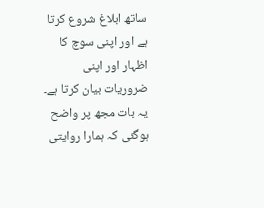ساتھ ابلاغ شروع کرتا ہے اور اپنی سوچ کا اظہار اور اپنی ضروریات بیان کرتا ہے۔
یہ بات مجھ پر واضح ہوگئی کہ ہمارا روایتی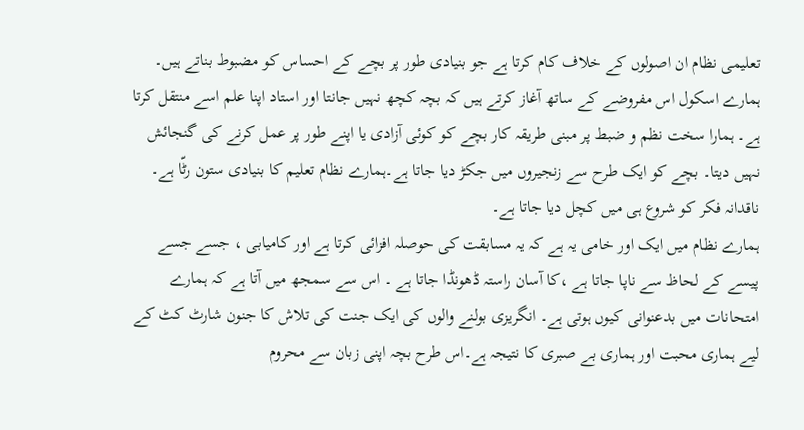تعلیمی نظام ان اصولوں کے خلاف کام کرتا ہے جو بنیادی طور پر بچے کے احساس کو مضبوط بناتے ہیں۔ ہمارے اسکول اس مفروضے کے ساتھ آغاز کرتے ہیں کہ بچہ کچھ نہیں جانتا اور استاد اپنا علم اسے منتقل کرتا ہے۔ ہمارا سخت نظم و ضبط پر مبنی طریقہ کار بچے کو کوئی آزادی یا اپنے طور پر عمل کرنے کی گنجائش نہیں دیتا۔ بچے کو ایک طرح سے زنجیروں میں جکڑ دیا جاتا ہے۔ہمارے نظام تعلیم کا بنیادی ستون رٹّا ہے۔ ناقدانہ فکر کو شروع ہی میں کچل دیا جاتا ہے۔
ہمارے نظام میں ایک اور خامی یہ ہے کہ یہ مسابقت کی حوصلہ افزائی کرتا ہے اور کامیابی ، جسے جسے پیسے کے لحاظ سے ناپا جاتا ہے ،کا آسان راستہ ڈھونڈا جاتا ہے ۔ اس سے سمجھ میں آتا ہے کہ ہمارے امتحانات میں بدعنوانی کیوں ہوتی ہے۔ انگریزی بولنے والوں کی ایک جنت کی تلاش کا جنون شارٹ کٹ کے لیے ہماری محبت اور ہماری بے صبری کا نتیجہ ہے۔اس طرح بچہ اپنی زبان سے محروم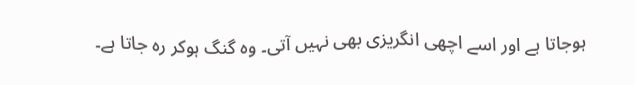ہوجاتا ہے اور اسے اچھی انگریزی بھی نہیں آتی۔ وہ گنگ ہوکر رہ جاتا ہے۔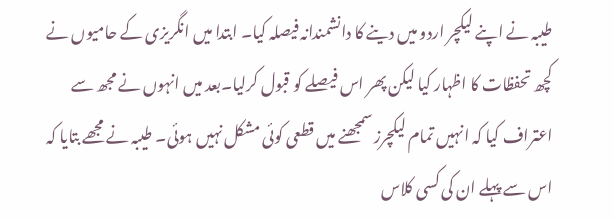طیبہ نے اپنے لیکچر اردو میں دینے کا دانشمندانہ فیصلہ کیا۔ ابتدا میں انگریزی کے حامیوں نے کچھ تحفظات کا اظہار کیا لیکن پھر اس فیصلے کو قبول کرلیا۔بعد میں انہوں نے مجھ سے اعتراف کیا کہ انہیں تمام لیکچرز سمجھنے میں قطعی کوئی مشکل نہیں ہوئی۔ طیبہ نے مجھے بتایا کہ اس سے پہلے ان کی کسی کلاس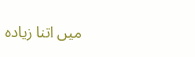میں اتنا زیادہ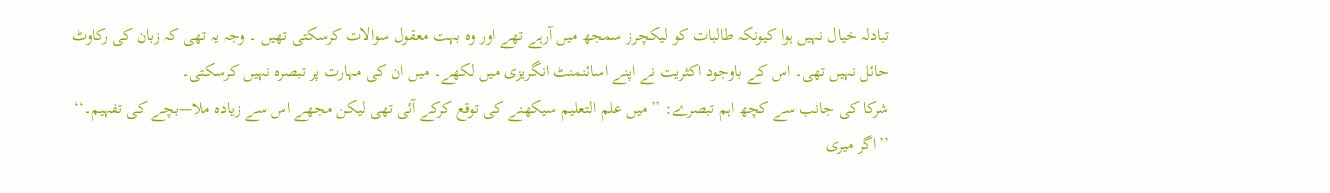تبادلہ خیال نہیں ہوا کیونکہ طالبات کو لیکچرز سمجھ میں آرہے تھے اور وہ بہت معقول سوالات کرسکتی تھیں ۔ وجہ یہ تھی کہ زبان کی رکاوٹ حائل نہیں تھی۔ اس کے باوجود اکثریت نے اپنے اسائنمنٹ انگریزی میں لکھے۔ میں ان کی مہارت پر تبصرہ نہیں کرسکتی۔
شرکا کی جانب سے کچھ اہم تبصرے: ’’میں علم التعلیم سیکھنے کی توقع کرکے آئی تھی لیکن مجھے اس سے زیادہ ملا—بچے کی تفہیم۔‘‘
’’اگر میری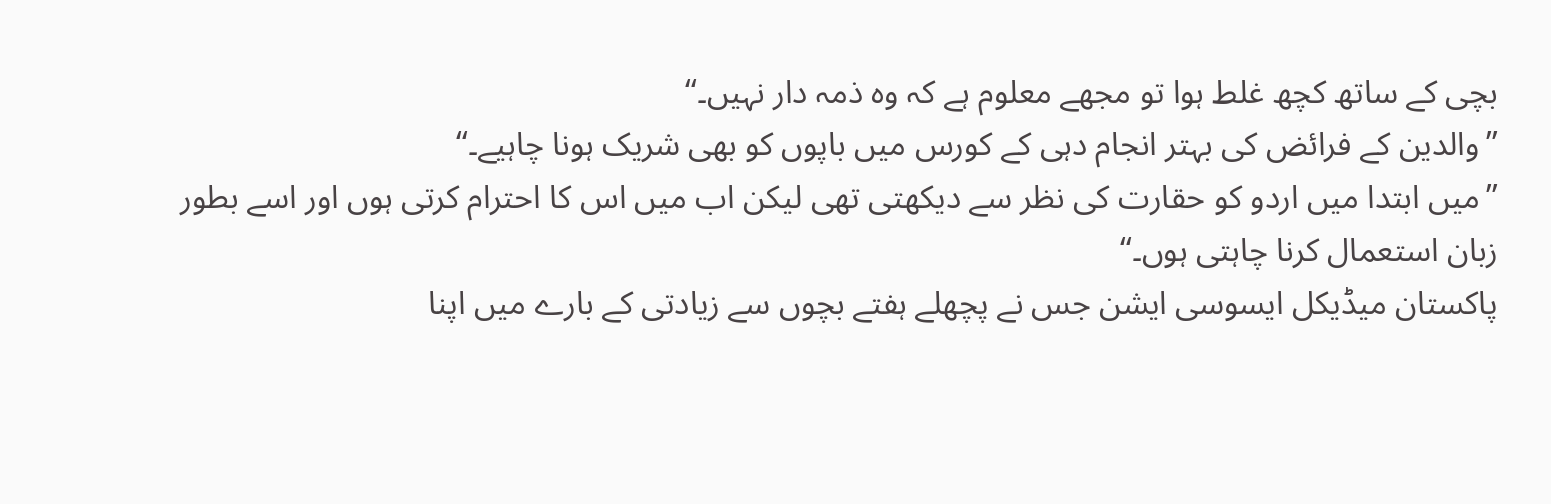بچی کے ساتھ کچھ غلط ہوا تو مجھے معلوم ہے کہ وہ ذمہ دار نہیں۔‘‘
’’والدین کے فرائض کی بہتر انجام دہی کے کورس میں باپوں کو بھی شریک ہونا چاہیے۔‘‘
’’میں ابتدا میں اردو کو حقارت کی نظر سے دیکھتی تھی لیکن اب میں اس کا احترام کرتی ہوں اور اسے بطور زبان استعمال کرنا چاہتی ہوں۔‘‘
پاکستان میڈیکل ایسوسی ایشن جس نے پچھلے ہفتے بچوں سے زیادتی کے بارے میں اپنا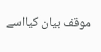موقف بیان کیااسے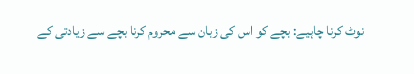نوٹ کرنا چاہیے: بچے کو اس کی زبان سے محروم کرنا بچے سے زیادتی کے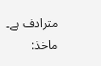مترادف ہے۔
ماخذ: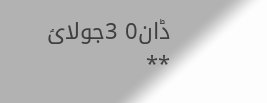ڈان0 3جولایؑ
**